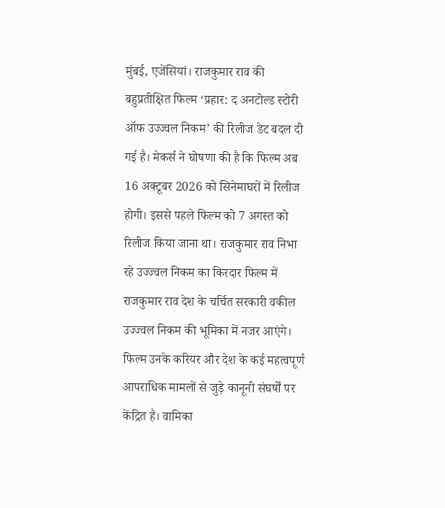मुंबई, एजेंसियां। राजकुमार राव की बहुप्रतीक्षित फिल्म ‘प्रहार: द अनटोल्ड स्टोरी ऑफ उज्ज्वल निकम’ की रिलीज डेट बदल दी गई है। मेकर्स ने घोषणा की है कि फिल्म अब 16 अक्टूबर 2026 को सिनेमाघरों में रिलीज होगी। इससे पहले फिल्म को 7 अगस्त को रिलीज किया जाना था। राजकुमार राव निभा रहे उज्ज्वल निकम का किरदार फिल्म में राजकुमार राव देश के चर्चित सरकारी वकील उज्ज्वल निकम की भूमिका में नजर आएंगे। फिल्म उनके करियर और देश के कई महत्वपूर्ण आपराधिक मामलों से जुड़े कानूनी संघर्षों पर केंद्रित है। वामिका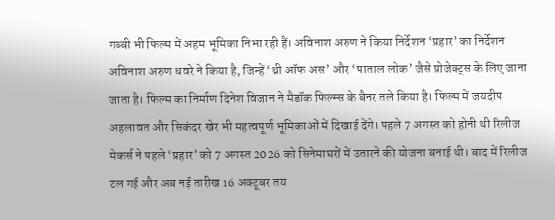गब्बी भी फिल्म में अहम भूमिका निभा रही हैं। अविनाश अरुण ने किया निर्देशन ‘प्रहार’ का निर्देशन अविनाश अरुण धवरे ने किया है, जिन्हें ‘थ्री ऑफ अस’ और ‘पाताल लोक’ जैसे प्रोजेक्ट्स के लिए जाना जाता है। फिल्म का निर्माण दिनेश विजान ने मैडॉक फिल्म्स के बैनर तले किया है। फिल्म में जयदीप अहलावत और सिकंदर खेर भी महत्वपूर्ण भूमिकाओं में दिखाई देंगे। पहले 7 अगस्त को होनी थी रिलीज मेकर्स ने पहले ‘प्रहार’ को 7 अगस्त 2026 को सिनेमाघरों में उतारने की योजना बनाई थी। बाद में रिलीज टल गई और अब नई तारीख 16 अक्टूबर तय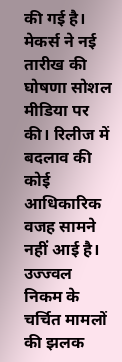की गई है। मेकर्स ने नई तारीख की घोषणा सोशल मीडिया पर की। रिलीज में बदलाव की कोई आधिकारिक वजह सामने नहीं आई है। उज्ज्वल निकम के चर्चित मामलों की झलक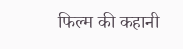फिल्म की कहानी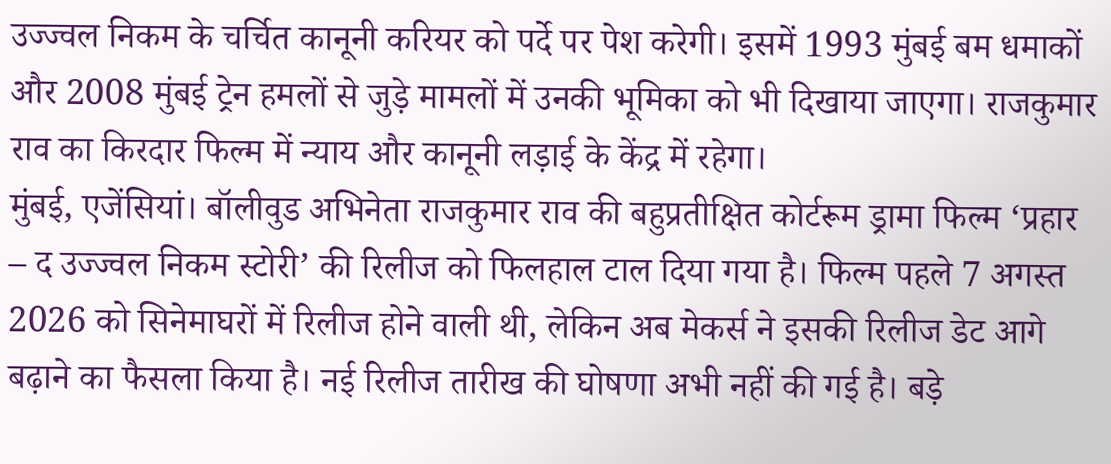उज्ज्वल निकम के चर्चित कानूनी करियर को पर्दे पर पेश करेगी। इसमें 1993 मुंबई बम धमाकों और 2008 मुंबई ट्रेन हमलों से जुड़े मामलों में उनकी भूमिका को भी दिखाया जाएगा। राजकुमार राव का किरदार फिल्म में न्याय और कानूनी लड़ाई के केंद्र में रहेगा।
मुंबई, एजेंसियां। बॉलीवुड अभिनेता राजकुमार राव की बहुप्रतीक्षित कोर्टरूम ड्रामा फिल्म ‘प्रहार – द उज्ज्वल निकम स्टोरी’ की रिलीज को फिलहाल टाल दिया गया है। फिल्म पहले 7 अगस्त 2026 को सिनेमाघरों में रिलीज होने वाली थी, लेकिन अब मेकर्स ने इसकी रिलीज डेट आगे बढ़ाने का फैसला किया है। नई रिलीज तारीख की घोषणा अभी नहीं की गई है। बड़े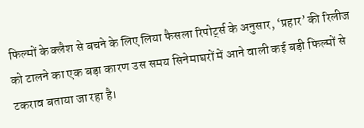फिल्मों के क्लैश से बचने के लिए लिया फैसला रिपोर्ट्स के अनुसार, ‘प्रहार’ की रिलीज को टालने का एक बड़ा कारण उस समय सिनेमाघरों में आने वाली कई बड़ी फिल्मों से टकराव बताया जा रहा है।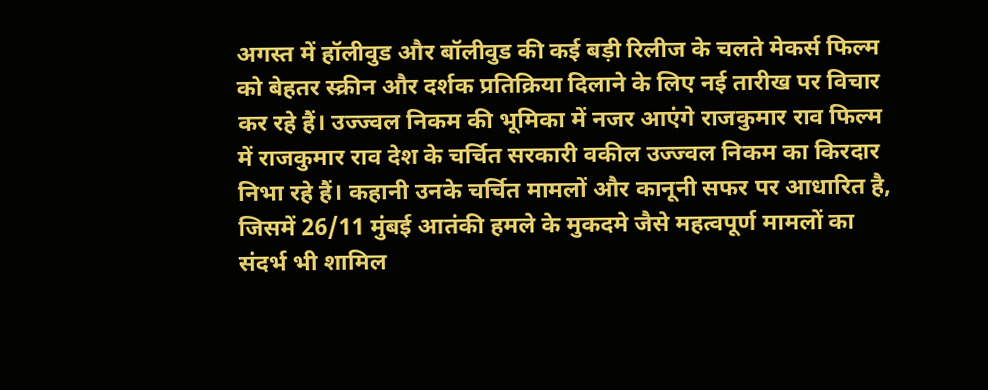अगस्त में हॉलीवुड और बॉलीवुड की कई बड़ी रिलीज के चलते मेकर्स फिल्म को बेहतर स्क्रीन और दर्शक प्रतिक्रिया दिलाने के लिए नई तारीख पर विचार कर रहे हैं। उज्ज्वल निकम की भूमिका में नजर आएंगे राजकुमार राव फिल्म में राजकुमार राव देश के चर्चित सरकारी वकील उज्ज्वल निकम का किरदार निभा रहे हैं। कहानी उनके चर्चित मामलों और कानूनी सफर पर आधारित है, जिसमें 26/11 मुंबई आतंकी हमले के मुकदमे जैसे महत्वपूर्ण मामलों का संदर्भ भी शामिल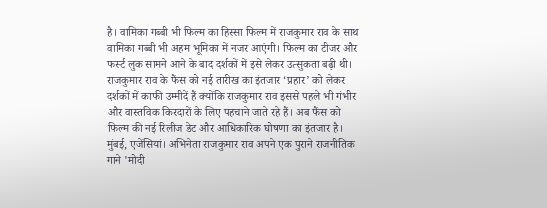है। वामिका गब्बी भी फिल्म का हिस्सा फिल्म में राजकुमार राव के साथ वामिका गब्बी भी अहम भूमिका में नजर आएंगी। फिल्म का टीजर और फर्स्ट लुक सामने आने के बाद दर्शकों में इसे लेकर उत्सुकता बढ़ी थी। राजकुमार राव के फैंस को नई तारीख का इंतजार ‘प्रहार’ को लेकर दर्शकों में काफी उम्मीदें हैं क्योंकि राजकुमार राव इससे पहले भी गंभीर और वास्तविक किरदारों के लिए पहचाने जाते रहे हैं। अब फैंस को फिल्म की नई रिलीज डेट और आधिकारिक घोषणा का इंतजार है।
मुंबई, एजेंसियां। अभिनेता राजकुमार राव अपने एक पुराने राजनीतिक गाने 'मोदी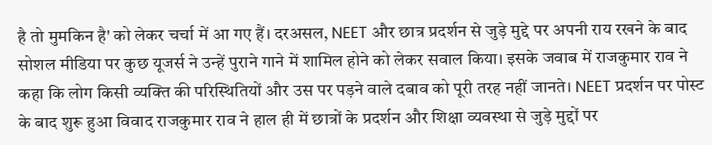है तो मुमकिन है' को लेकर चर्चा में आ गए हैं। दरअसल, NEET और छात्र प्रदर्शन से जुड़े मुद्दे पर अपनी राय रखने के बाद सोशल मीडिया पर कुछ यूजर्स ने उन्हें पुराने गाने में शामिल होने को लेकर सवाल किया। इसके जवाब में राजकुमार राव ने कहा कि लोग किसी व्यक्ति की परिस्थितियों और उस पर पड़ने वाले दबाव को पूरी तरह नहीं जानते। NEET प्रदर्शन पर पोस्ट के बाद शुरू हुआ विवाद राजकुमार राव ने हाल ही में छात्रों के प्रदर्शन और शिक्षा व्यवस्था से जुड़े मुद्दों पर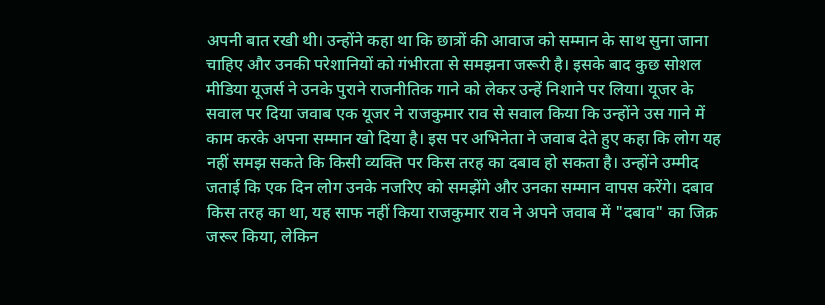अपनी बात रखी थी। उन्होंने कहा था कि छात्रों की आवाज को सम्मान के साथ सुना जाना चाहिए और उनकी परेशानियों को गंभीरता से समझना जरूरी है। इसके बाद कुछ सोशल मीडिया यूजर्स ने उनके पुराने राजनीतिक गाने को लेकर उन्हें निशाने पर लिया। यूजर के सवाल पर दिया जवाब एक यूजर ने राजकुमार राव से सवाल किया कि उन्होंने उस गाने में काम करके अपना सम्मान खो दिया है। इस पर अभिनेता ने जवाब देते हुए कहा कि लोग यह नहीं समझ सकते कि किसी व्यक्ति पर किस तरह का दबाव हो सकता है। उन्होंने उम्मीद जताई कि एक दिन लोग उनके नजरिए को समझेंगे और उनका सम्मान वापस करेंगे। दबाव किस तरह का था, यह साफ नहीं किया राजकुमार राव ने अपने जवाब में "दबाव" का जिक्र जरूर किया, लेकिन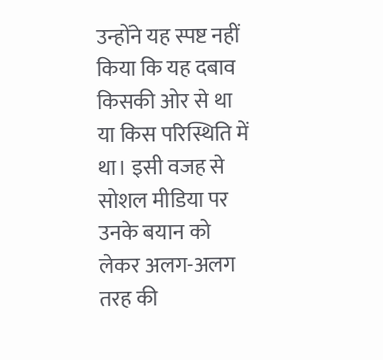उन्होंने यह स्पष्ट नहीं किया कि यह दबाव किसकी ओर से था या किस परिस्थिति में था। इसी वजह से सोशल मीडिया पर उनके बयान को लेकर अलग-अलग तरह की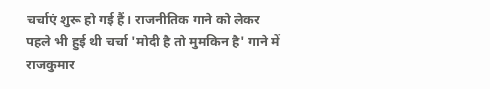चर्चाएं शुरू हो गई हैं। राजनीतिक गाने को लेकर पहले भी हुई थी चर्चा 'मोदी है तो मुमकिन है' गाने में राजकुमार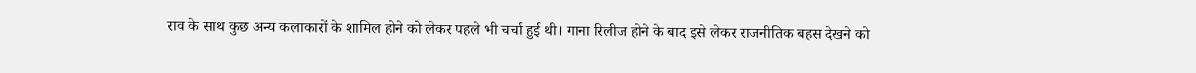राव के साथ कुछ अन्य कलाकारों के शामिल होने को लेकर पहले भी चर्चा हुई थी। गाना रिलीज होने के बाद इसे लेकर राजनीतिक बहस देखने को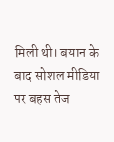मिली थी। बयान के बाद सोशल मीडिया पर बहस तेज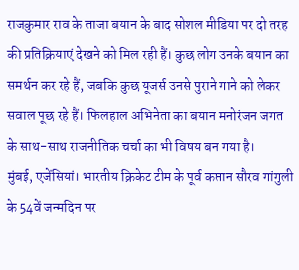राजकुमार राव के ताजा बयान के बाद सोशल मीडिया पर दो तरह की प्रतिक्रियाएं देखने को मिल रही हैं। कुछ लोग उनके बयान का समर्थन कर रहे हैं, जबकि कुछ यूजर्स उनसे पुराने गाने को लेकर सवाल पूछ रहे हैं। फिलहाल अभिनेता का बयान मनोरंजन जगत के साथ-साथ राजनीतिक चर्चा का भी विषय बन गया है।
मुंबई, एजेंसियां। भारतीय क्रिकेट टीम के पूर्व कप्तान सौरव गांगुली के 54वें जन्मदिन पर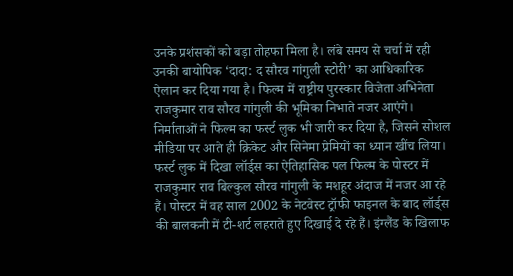उनके प्रशंसकों को बड़ा तोहफा मिला है। लंबे समय से चर्चा में रही उनकी बायोपिक ‘दादा: द सौरव गांगुली स्टोरी’ का आधिकारिक ऐलान कर दिया गया है। फिल्म में राष्ट्रीय पुरस्कार विजेता अभिनेता राजकुमार राव सौरव गांगुली की भूमिका निभाते नजर आएंगे। निर्माताओं ने फिल्म का फर्स्ट लुक भी जारी कर दिया है, जिसने सोशल मीडिया पर आते ही क्रिकेट और सिनेमा प्रेमियों का ध्यान खींच लिया। फर्स्ट लुक में दिखा लॉर्ड्स का ऐतिहासिक पल फिल्म के पोस्टर में राजकुमार राव बिल्कुल सौरव गांगुली के मशहूर अंदाज में नजर आ रहे हैं। पोस्टर में वह साल 2002 के नेटवेस्ट ट्रॉफी फाइनल के बाद लॉर्ड्स की बालकनी में टी-शर्ट लहराते हुए दिखाई दे रहे हैं। इंग्लैंड के खिलाफ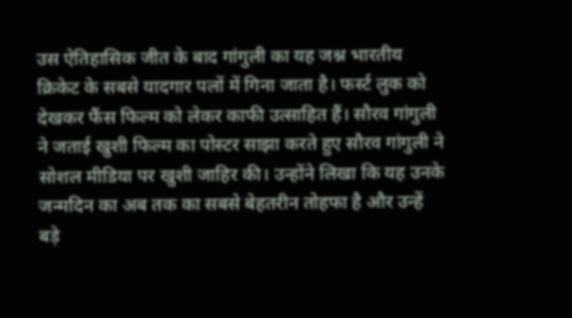उस ऐतिहासिक जीत के बाद गांगुली का यह जश्न भारतीय क्रिकेट के सबसे यादगार पलों में गिना जाता है। फर्स्ट लुक को देखकर फैंस फिल्म को लेकर काफी उत्साहित हैं। सौरव गांगुली ने जताई खुशी फिल्म का पोस्टर साझा करते हुए सौरव गांगुली ने सोशल मीडिया पर खुशी जाहिर की। उन्होंने लिखा कि यह उनके जन्मदिन का अब तक का सबसे बेहतरीन तोहफा है और उन्हें बड़े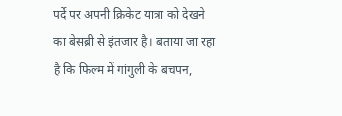पर्दे पर अपनी क्रिकेट यात्रा को देखने का बेसब्री से इंतजार है। बताया जा रहा है कि फिल्म में गांगुली के बचपन,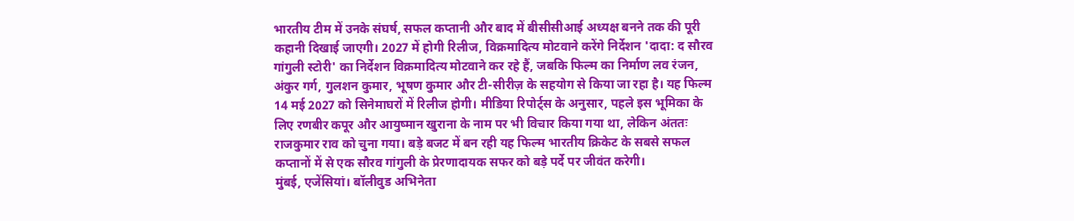भारतीय टीम में उनके संघर्ष, सफल कप्तानी और बाद में बीसीसीआई अध्यक्ष बनने तक की पूरी कहानी दिखाई जाएगी। 2027 में होगी रिलीज, विक्रमादित्य मोटवाने करेंगे निर्देशन 'दादा: द सौरव गांगुली स्टोरी' का निर्देशन विक्रमादित्य मोटवाने कर रहे हैं, जबकि फिल्म का निर्माण लव रंजन, अंकुर गर्ग, गुलशन कुमार, भूषण कुमार और टी-सीरीज़ के सहयोग से किया जा रहा है। यह फिल्म 14 मई 2027 को सिनेमाघरों में रिलीज होगी। मीडिया रिपोर्ट्स के अनुसार, पहले इस भूमिका के लिए रणबीर कपूर और आयुष्मान खुराना के नाम पर भी विचार किया गया था, लेकिन अंततः राजकुमार राव को चुना गया। बड़े बजट में बन रही यह फिल्म भारतीय क्रिकेट के सबसे सफल कप्तानों में से एक सौरव गांगुली के प्रेरणादायक सफर को बड़े पर्दे पर जीवंत करेगी।
मुंबई, एजेंसियां। बॉलीवुड अभिनेता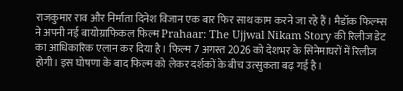राजकुमार राव और निर्माता दिनेश विजान एक बार फिर साथ काम करने जा रहे हैं। मैडॉक फिल्म्स ने अपनी नई बायोग्राफिकल फिल्म Prahaar: The Ujjwal Nikam Story की रिलीज डेट का आधिकारिक एलान कर दिया है। फिल्म 7 अगस्त 2026 को देशभर के सिनेमाघरों में रिलीज होगी। इस घोषणा के बाद फिल्म को लेकर दर्शकों के बीच उत्सुकता बढ़ गई है।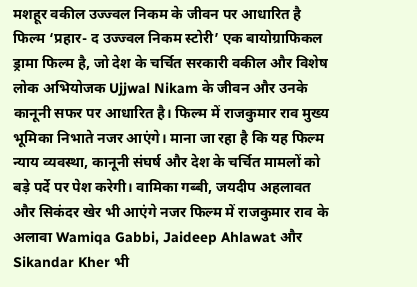मशहूर वकील उज्ज्वल निकम के जीवन पर आधारित है फिल्म ‘प्रहार- द उज्ज्वल निकम स्टोरी’ एक बायोग्राफिकल ड्रामा फिल्म है, जो देश के चर्चित सरकारी वकील और विशेष लोक अभियोजक Ujjwal Nikam के जीवन और उनके कानूनी सफर पर आधारित है। फिल्म में राजकुमार राव मुख्य भूमिका निभाते नजर आएंगे। माना जा रहा है कि यह फिल्म न्याय व्यवस्था, कानूनी संघर्ष और देश के चर्चित मामलों को बड़े पर्दे पर पेश करेगी। वामिका गब्बी, जयदीप अहलावत और सिकंदर खेर भी आएंगे नजर फिल्म में राजकुमार राव के अलावा Wamiqa Gabbi, Jaideep Ahlawat और Sikandar Kher भी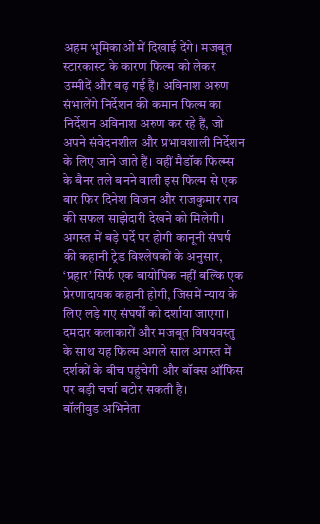अहम भूमिकाओं में दिखाई देंगे। मजबूत स्टारकास्ट के कारण फिल्म को लेकर उम्मीदें और बढ़ गई हैं। अविनाश अरुण संभालेंगे निर्देशन की कमान फिल्म का निर्देशन अविनाश अरुण कर रहे हैं, जो अपने संवेदनशील और प्रभावशाली निर्देशन के लिए जाने जाते हैं। वहीं मैडॉक फिल्म्स के बैनर तले बनने वाली इस फिल्म से एक बार फिर दिनेश विजन और राजकुमार राव की सफल साझेदारी देखने को मिलेगी। अगस्त में बड़े पर्दे पर होगी कानूनी संघर्ष की कहानी ट्रेड विश्लेषकों के अनुसार, ‘प्रहार’ सिर्फ एक बायोपिक नहीं बल्कि एक प्रेरणादायक कहानी होगी, जिसमें न्याय के लिए लड़े गए संघर्षों को दर्शाया जाएगा। दमदार कलाकारों और मजबूत विषयवस्तु के साथ यह फिल्म अगले साल अगस्त में दर्शकों के बीच पहुंचेगी और बॉक्स ऑफिस पर बड़ी चर्चा बटोर सकती है।
बॉलीवुड अभिनेता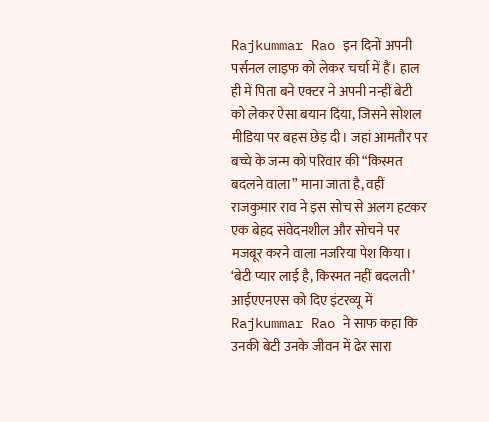Rajkummar Rao इन दिनों अपनी पर्सनल लाइफ को लेकर चर्चा में हैं। हाल ही में पिता बने एक्टर ने अपनी नन्हीं बेटी को लेकर ऐसा बयान दिया, जिसने सोशल मीडिया पर बहस छेड़ दी। जहां आमतौर पर बच्चे के जन्म को परिवार की “किस्मत बदलने वाला” माना जाता है, वहीं राजकुमार राव ने इस सोच से अलग हटकर एक बेहद संवेदनशील और सोचने पर मजबूर करने वाला नजरिया पेश किया। ‘बेटी प्यार लाई है, किस्मत नहीं बदलती’ आईएएनएस को दिए इंटरव्यू में Rajkummar Rao ने साफ कहा कि उनकी बेटी उनके जीवन में ढेर सारा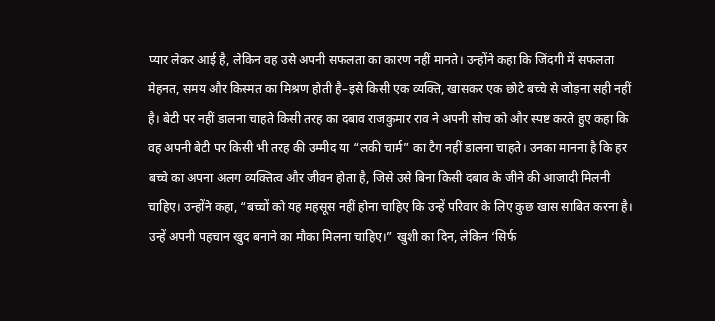प्यार लेकर आई है, लेकिन वह उसे अपनी सफलता का कारण नहीं मानते। उन्होंने कहा कि जिंदगी में सफलता मेहनत, समय और किस्मत का मिश्रण होती है–इसे किसी एक व्यक्ति, खासकर एक छोटे बच्चे से जोड़ना सही नहीं है। बेटी पर नहीं डालना चाहते किसी तरह का दबाव राजकुमार राव ने अपनी सोच को और स्पष्ट करते हुए कहा कि वह अपनी बेटी पर किसी भी तरह की उम्मीद या “लकी चार्म” का टैग नहीं डालना चाहते। उनका मानना है कि हर बच्चे का अपना अलग व्यक्तित्व और जीवन होता है, जिसे उसे बिना किसी दबाव के जीने की आजादी मिलनी चाहिए। उन्होंने कहा, “बच्चों को यह महसूस नहीं होना चाहिए कि उन्हें परिवार के लिए कुछ खास साबित करना है। उन्हें अपनी पहचान खुद बनाने का मौका मिलना चाहिए।” खुशी का दिन, लेकिन ‘सिर्फ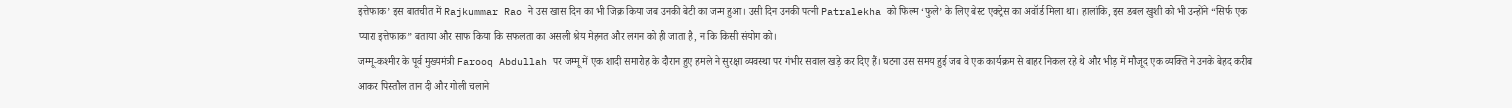इत्तेफाक’ इस बातचीत में Rajkummar Rao ने उस खास दिन का भी जिक्र किया जब उनकी बेटी का जन्म हुआ। उसी दिन उनकी पत्नी Patralekha को फिल्म ‘फुले’ के लिए बेस्ट एक्ट्रेस का अवॉर्ड मिला था। हालांकि, इस डबल खुशी को भी उन्होंने “सिर्फ एक प्यारा इत्तेफाक” बताया और साफ किया कि सफलता का असली श्रेय मेहनत और लगन को ही जाता है, न कि किसी संयोग को।
जम्मू-कश्मीर के पूर्व मुख्यमंत्री Farooq Abdullah पर जम्मू में एक शादी समारोह के दौरान हुए हमले ने सुरक्षा व्यवस्था पर गंभीर सवाल खड़े कर दिए हैं। घटना उस समय हुई जब वे एक कार्यक्रम से बाहर निकल रहे थे और भीड़ में मौजूद एक व्यक्ति ने उनके बेहद करीब आकर पिस्तौल तान दी और गोली चलाने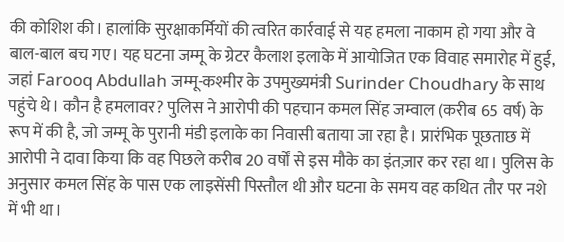की कोशिश की। हालांकि सुरक्षाकर्मियों की त्वरित कार्रवाई से यह हमला नाकाम हो गया और वे बाल-बाल बच गए। यह घटना जम्मू के ग्रेटर कैलाश इलाके में आयोजित एक विवाह समारोह में हुई, जहां Farooq Abdullah जम्मू-कश्मीर के उपमुख्यमंत्री Surinder Choudhary के साथ पहुंचे थे। कौन है हमलावर? पुलिस ने आरोपी की पहचान कमल सिंह जम्वाल (करीब 65 वर्ष) के रूप में की है, जो जम्मू के पुरानी मंडी इलाके का निवासी बताया जा रहा है। प्रारंभिक पूछताछ में आरोपी ने दावा किया कि वह पिछले करीब 20 वर्षों से इस मौके का इंतज़ार कर रहा था। पुलिस के अनुसार कमल सिंह के पास एक लाइसेंसी पिस्तौल थी और घटना के समय वह कथित तौर पर नशे में भी था।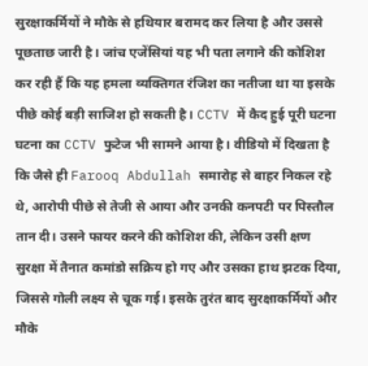सुरक्षाकर्मियों ने मौके से हथियार बरामद कर लिया है और उससे पूछताछ जारी है। जांच एजेंसियां यह भी पता लगाने की कोशिश कर रही हैं कि यह हमला व्यक्तिगत रंजिश का नतीजा था या इसके पीछे कोई बड़ी साजिश हो सकती है। CCTV में कैद हुई पूरी घटना घटना का CCTV फुटेज भी सामने आया है। वीडियो में दिखता है कि जैसे ही Farooq Abdullah समारोह से बाहर निकल रहे थे, आरोपी पीछे से तेजी से आया और उनकी कनपटी पर पिस्तौल तान दी। उसने फायर करने की कोशिश की, लेकिन उसी क्षण सुरक्षा में तैनात कमांडो सक्रिय हो गए और उसका हाथ झटक दिया, जिससे गोली लक्ष्य से चूक गई। इसके तुरंत बाद सुरक्षाकर्मियों और मौके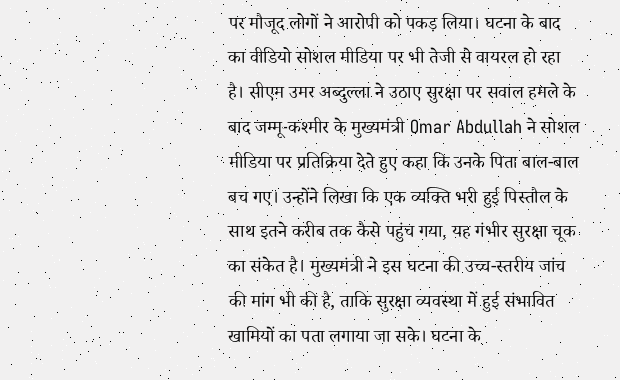पर मौजूद लोगों ने आरोपी को पकड़ लिया। घटना के बाद का वीडियो सोशल मीडिया पर भी तेजी से वायरल हो रहा है। सीएम उमर अब्दुल्ला ने उठाए सुरक्षा पर सवाल हमले के बाद जम्मू-कश्मीर के मुख्यमंत्री Omar Abdullah ने सोशल मीडिया पर प्रतिक्रिया देते हुए कहा कि उनके पिता बाल-बाल बच गए। उन्होंने लिखा कि एक व्यक्ति भरी हुई पिस्तौल के साथ इतने करीब तक कैसे पहुंच गया, यह गंभीर सुरक्षा चूक का संकेत है। मुख्यमंत्री ने इस घटना की उच्च-स्तरीय जांच की मांग भी की है, ताकि सुरक्षा व्यवस्था में हुई संभावित खामियों का पता लगाया जा सके। घटना के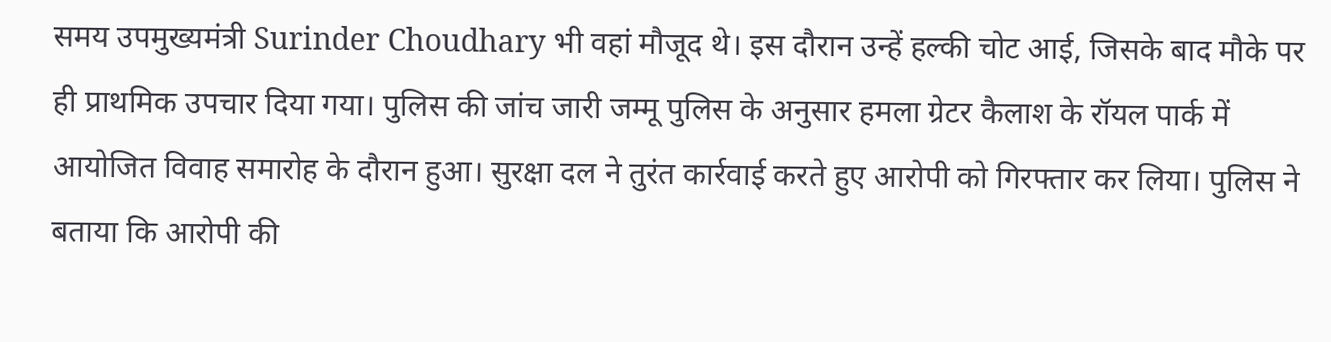समय उपमुख्यमंत्री Surinder Choudhary भी वहां मौजूद थे। इस दौरान उन्हें हल्की चोट आई, जिसके बाद मौके पर ही प्राथमिक उपचार दिया गया। पुलिस की जांच जारी जम्मू पुलिस के अनुसार हमला ग्रेटर कैलाश के रॉयल पार्क में आयोजित विवाह समारोह के दौरान हुआ। सुरक्षा दल ने तुरंत कार्रवाई करते हुए आरोपी को गिरफ्तार कर लिया। पुलिस ने बताया कि आरोपी की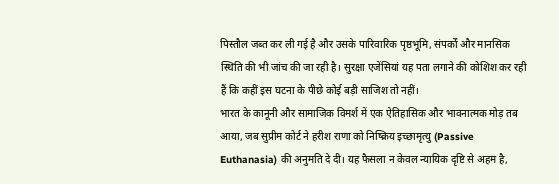पिस्तौल जब्त कर ली गई है और उसके पारिवारिक पृष्ठभूमि, संपर्कों और मानसिक स्थिति की भी जांच की जा रही है। सुरक्षा एजेंसियां यह पता लगाने की कोशिश कर रही हैं कि कहीं इस घटना के पीछे कोई बड़ी साजिश तो नहीं।
भारत के कानूनी और सामाजिक विमर्श में एक ऐतिहासिक और भावनात्मक मोड़ तब आया, जब सुप्रीम कोर्ट ने हरीश राणा को निष्क्रिय इच्छामृत्यु (Passive Euthanasia) की अनुमति दे दी। यह फैसला न केवल न्यायिक दृष्टि से अहम है,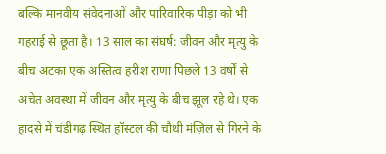बल्कि मानवीय संवेदनाओं और पारिवारिक पीड़ा को भी गहराई से छूता है। 13 साल का संघर्ष: जीवन और मृत्यु के बीच अटका एक अस्तित्व हरीश राणा पिछले 13 वर्षों से अचेत अवस्था में जीवन और मृत्यु के बीच झूल रहे थे। एक हादसे में चंडीगढ़ स्थित हॉस्टल की चौथी मंज़िल से गिरने के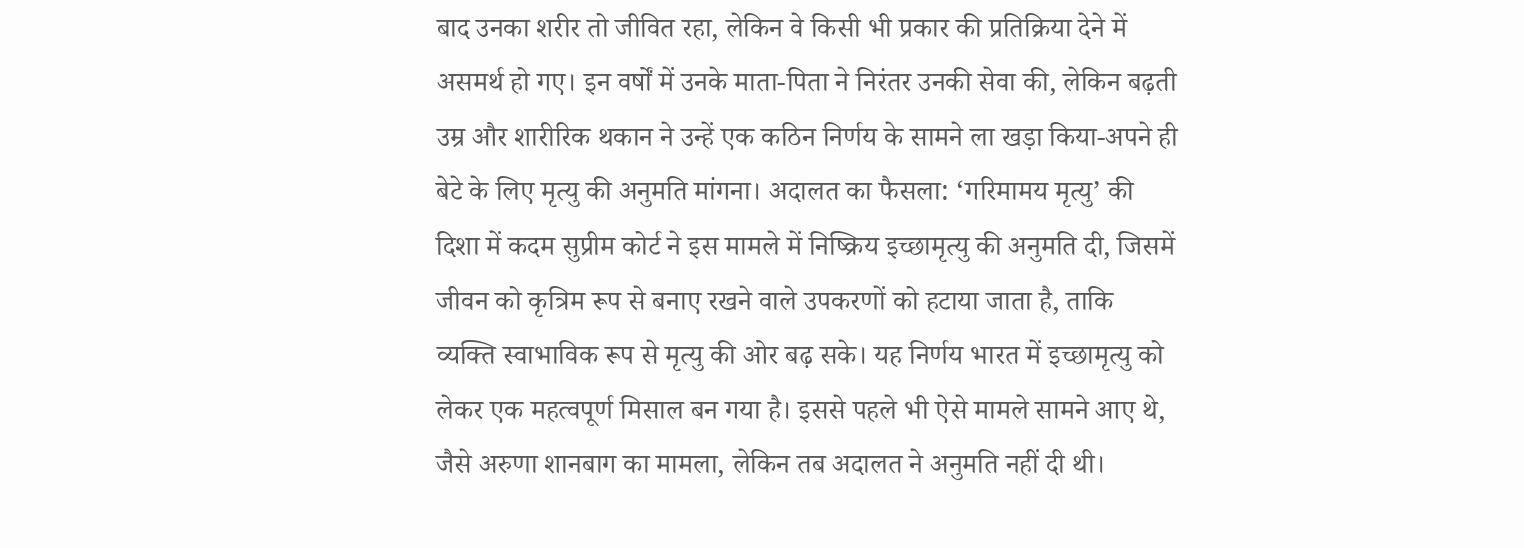बाद उनका शरीर तो जीवित रहा, लेकिन वे किसी भी प्रकार की प्रतिक्रिया देने में असमर्थ हो गए। इन वर्षों में उनके माता-पिता ने निरंतर उनकी सेवा की, लेकिन बढ़ती उम्र और शारीरिक थकान ने उन्हें एक कठिन निर्णय के सामने ला खड़ा किया-अपने ही बेटे के लिए मृत्यु की अनुमति मांगना। अदालत का फैसला: ‘गरिमामय मृत्यु’ की दिशा में कदम सुप्रीम कोर्ट ने इस मामले में निष्क्रिय इच्छामृत्यु की अनुमति दी, जिसमें जीवन को कृत्रिम रूप से बनाए रखने वाले उपकरणों को हटाया जाता है, ताकि व्यक्ति स्वाभाविक रूप से मृत्यु की ओर बढ़ सके। यह निर्णय भारत में इच्छामृत्यु को लेकर एक महत्वपूर्ण मिसाल बन गया है। इससे पहले भी ऐसे मामले सामने आए थे, जैसे अरुणा शानबाग का मामला, लेकिन तब अदालत ने अनुमति नहीं दी थी।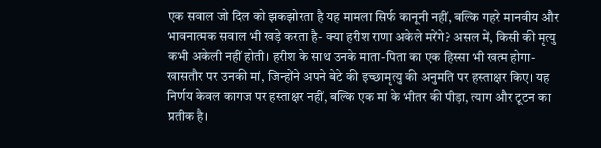एक सवाल जो दिल को झकझोरता है यह मामला सिर्फ कानूनी नहीं, बल्कि गहरे मानवीय और भावनात्मक सवाल भी खड़े करता है- क्या हरीश राणा अकेले मरेंगे? असल में, किसी की मृत्यु कभी अकेली नहीं होती। हरीश के साथ उनके माता-पिता का एक हिस्सा भी खत्म होगा-खासतौर पर उनकी मां, जिन्होंने अपने बेटे की इच्छामृत्यु की अनुमति पर हस्ताक्षर किए। यह निर्णय केवल कागज पर हस्ताक्षर नहीं, बल्कि एक मां के भीतर की पीड़ा, त्याग और टूटन का प्रतीक है।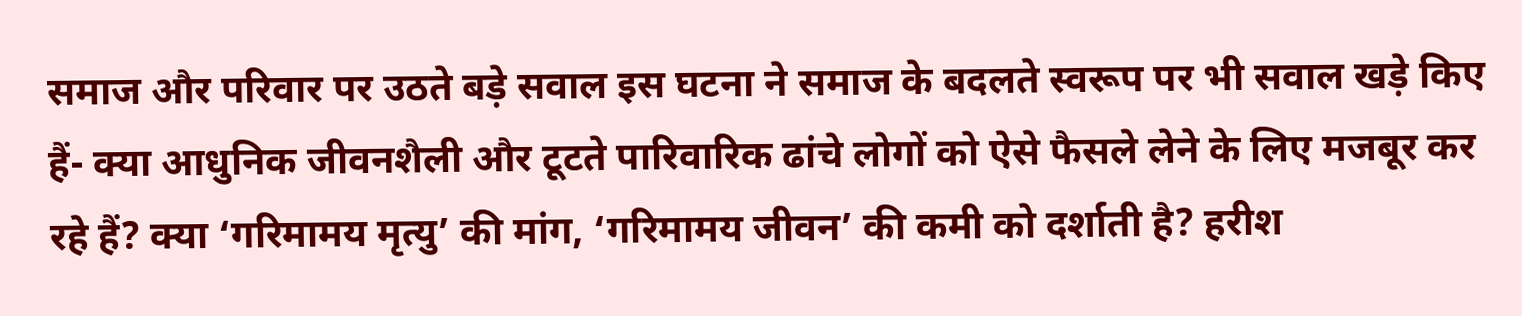समाज और परिवार पर उठते बड़े सवाल इस घटना ने समाज के बदलते स्वरूप पर भी सवाल खड़े किए हैं- क्या आधुनिक जीवनशैली और टूटते पारिवारिक ढांचे लोगों को ऐसे फैसले लेने के लिए मजबूर कर रहे हैं? क्या ‘गरिमामय मृत्यु’ की मांग, ‘गरिमामय जीवन’ की कमी को दर्शाती है? हरीश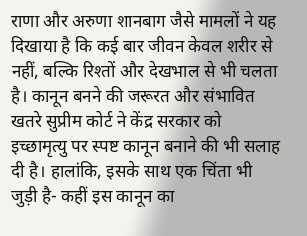राणा और अरुणा शानबाग जैसे मामलों ने यह दिखाया है कि कई बार जीवन केवल शरीर से नहीं, बल्कि रिश्तों और देखभाल से भी चलता है। कानून बनने की जरूरत और संभावित खतरे सुप्रीम कोर्ट ने केंद्र सरकार को इच्छामृत्यु पर स्पष्ट कानून बनाने की भी सलाह दी है। हालांकि, इसके साथ एक चिंता भी जुड़ी है- कहीं इस कानून का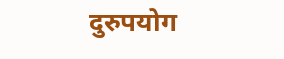दुरुपयोग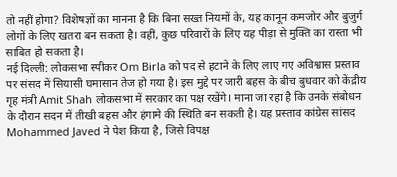तो नहीं होगा? विशेषज्ञों का मानना है कि बिना सख्त नियमों के, यह कानून कमजोर और बुजुर्ग लोगों के लिए खतरा बन सकता है। वहीं, कुछ परिवारों के लिए यह पीड़ा से मुक्ति का रास्ता भी साबित हो सकता है।
नई दिल्ली: लोकसभा स्पीकर Om Birla को पद से हटाने के लिए लाए गए अविश्वास प्रस्ताव पर संसद में सियासी घमासान तेज हो गया है। इस मुद्दे पर जारी बहस के बीच बुधवार को केंद्रीय गृह मंत्री Amit Shah लोकसभा में सरकार का पक्ष रखेंगे। माना जा रहा है कि उनके संबोधन के दौरान सदन में तीखी बहस और हंगामे की स्थिति बन सकती है। यह प्रस्ताव कांग्रेस सांसद Mohammed Javed ने पेश किया है, जिसे विपक्ष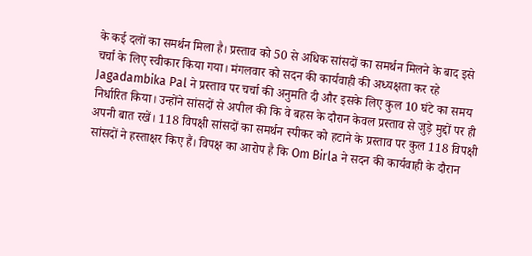के कई दलों का समर्थन मिला है। प्रस्ताव को 50 से अधिक सांसदों का समर्थन मिलने के बाद इसे चर्चा के लिए स्वीकार किया गया। मंगलवार को सदन की कार्यवाही की अध्यक्षता कर रहे Jagadambika Pal ने प्रस्ताव पर चर्चा की अनुमति दी और इसके लिए कुल 10 घंटे का समय निर्धारित किया। उन्होंने सांसदों से अपील की कि वे बहस के दौरान केवल प्रस्ताव से जुड़े मुद्दों पर ही अपनी बात रखें। 118 विपक्षी सांसदों का समर्थन स्पीकर को हटाने के प्रस्ताव पर कुल 118 विपक्षी सांसदों ने हस्ताक्षर किए हैं। विपक्ष का आरोप है कि Om Birla ने सदन की कार्यवाही के दौरान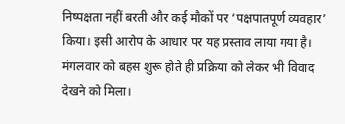निष्पक्षता नहीं बरती और कई मौकों पर ‘पक्षपातपूर्ण व्यवहार’ किया। इसी आरोप के आधार पर यह प्रस्ताव लाया गया है। मंगलवार को बहस शुरू होते ही प्रक्रिया को लेकर भी विवाद देखने को मिला।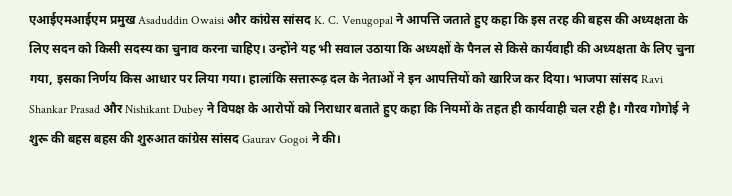एआईएमआईएम प्रमुख Asaduddin Owaisi और कांग्रेस सांसद K. C. Venugopal ने आपत्ति जताते हुए कहा कि इस तरह की बहस की अध्यक्षता के लिए सदन को किसी सदस्य का चुनाव करना चाहिए। उन्होंने यह भी सवाल उठाया कि अध्यक्षों के पैनल से किसे कार्यवाही की अध्यक्षता के लिए चुना गया, इसका निर्णय किस आधार पर लिया गया। हालांकि सत्तारूढ़ दल के नेताओं ने इन आपत्तियों को खारिज कर दिया। भाजपा सांसद Ravi Shankar Prasad और Nishikant Dubey ने विपक्ष के आरोपों को निराधार बताते हुए कहा कि नियमों के तहत ही कार्यवाही चल रही है। गौरव गोगोई ने शुरू की बहस बहस की शुरुआत कांग्रेस सांसद Gaurav Gogoi ने की।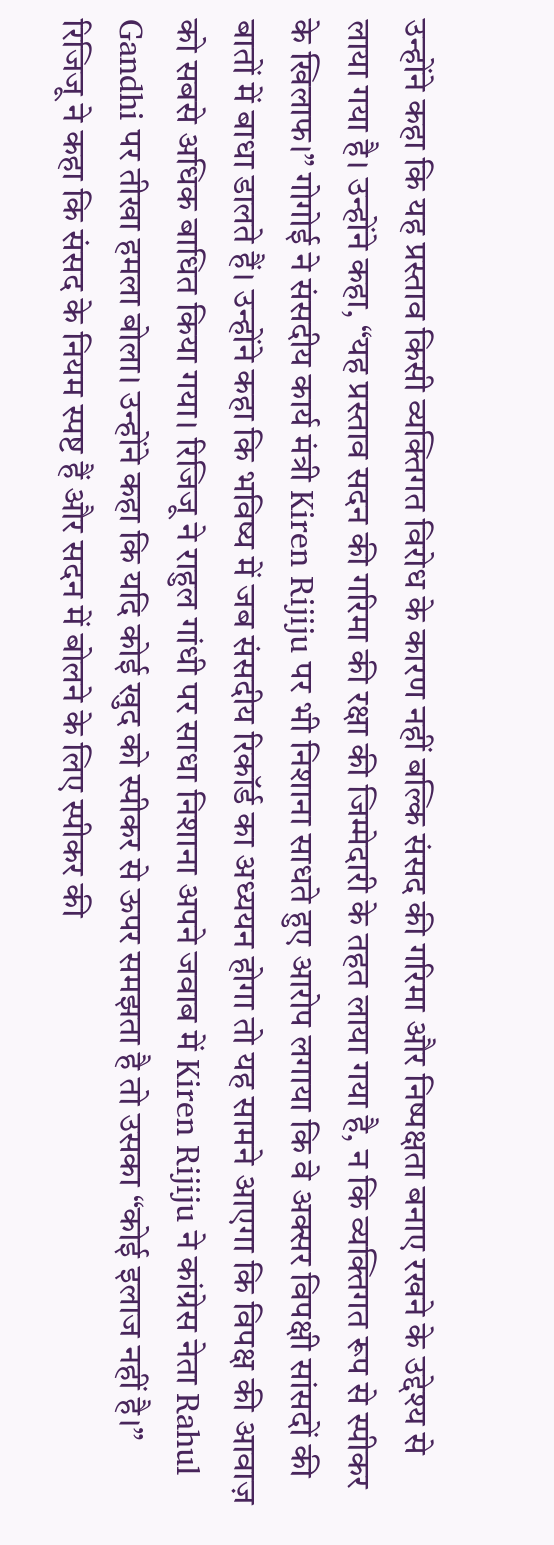उन्होंने कहा कि यह प्रस्ताव किसी व्यक्तिगत विरोध के कारण नहीं बल्कि संसद की गरिमा और निष्पक्षता बनाए रखने के उद्देश्य से लाया गया है। उन्होंने कहा, “यह प्रस्ताव सदन की गरिमा की रक्षा की जिम्मेदारी के तहत लाया गया है, न कि व्यक्तिगत रूप से स्पीकर के खिलाफ।” गोगोई ने संसदीय कार्य मंत्री Kiren Rijiju पर भी निशाना साधते हुए आरोप लगाया कि वे अक्सर विपक्षी सांसदों की बातों में बाधा डालते हैं। उन्होंने कहा कि भविष्य में जब संसदीय रिकॉर्ड का अध्ययन होगा तो यह सामने आएगा कि विपक्ष की आवाज़ को सबसे अधिक बाधित किया गया। रिजिजू ने राहुल गांधी पर साधा निशाना अपने जवाब में Kiren Rijiju ने कांग्रेस नेता Rahul Gandhi पर तीखा हमला बोला। उन्होंने कहा कि यदि कोई खुद को स्पीकर से ऊपर समझता है तो उसका “कोई इलाज नहीं है।” रिजिजू ने कहा कि संसद के नियम स्पष्ट हैं और सदन में बोलने के लिए स्पीकर की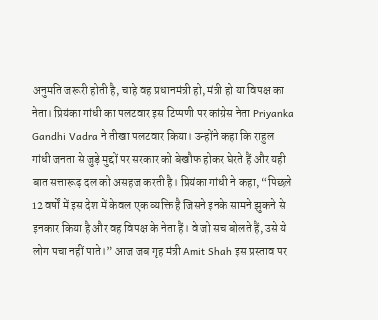अनुमति जरूरी होती है, चाहे वह प्रधानमंत्री हो, मंत्री हो या विपक्ष का नेता। प्रियंका गांधी का पलटवार इस टिप्पणी पर कांग्रेस नेता Priyanka Gandhi Vadra ने तीखा पलटवार किया। उन्होंने कहा कि राहुल गांधी जनता से जुड़े मुद्दों पर सरकार को बेखौफ होकर घेरते हैं और यही बात सत्तारूढ़ दल को असहज करती है। प्रियंका गांधी ने कहा, “पिछले 12 वर्षों में इस देश में केवल एक व्यक्ति है जिसने इनके सामने झुकने से इनकार किया है और वह विपक्ष के नेता हैं। वे जो सच बोलते हैं, उसे ये लोग पचा नहीं पाते।” आज जब गृह मंत्री Amit Shah इस प्रस्ताव पर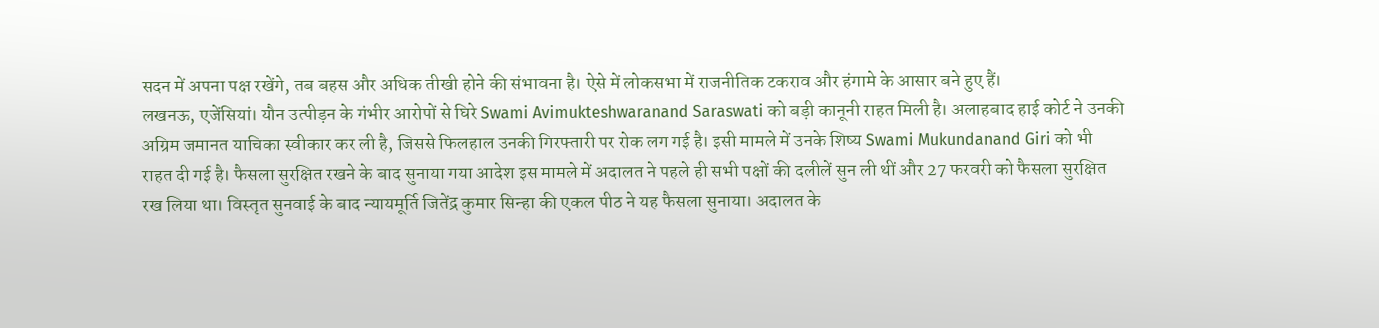सदन में अपना पक्ष रखेंगे, तब बहस और अधिक तीखी होने की संभावना है। ऐसे में लोकसभा में राजनीतिक टकराव और हंगामे के आसार बने हुए हैं।
लखनऊ, एजेंसियां। यौन उत्पीड़न के गंभीर आरोपों से घिरे Swami Avimukteshwaranand Saraswati को बड़ी कानूनी राहत मिली है। अलाहबाद हाई कोर्ट ने उनकी अग्रिम जमानत याचिका स्वीकार कर ली है, जिससे फिलहाल उनकी गिरफ्तारी पर रोक लग गई है। इसी मामले में उनके शिष्य Swami Mukundanand Giri को भी राहत दी गई है। फैसला सुरक्षित रखने के बाद सुनाया गया आदेश इस मामले में अदालत ने पहले ही सभी पक्षों की दलीलें सुन ली थीं और 27 फरवरी को फैसला सुरक्षित रख लिया था। विस्तृत सुनवाई के बाद न्यायमूर्ति जितेंद्र कुमार सिन्हा की एकल पीठ ने यह फैसला सुनाया। अदालत के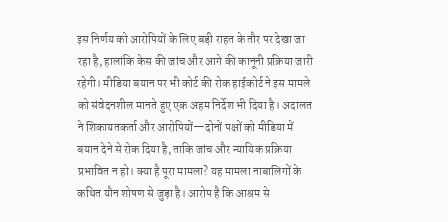इस निर्णय को आरोपियों के लिए बड़ी राहत के तौर पर देखा जा रहा है, हालांकि केस की जांच और आगे की कानूनी प्रक्रिया जारी रहेगी। मीडिया बयान पर भी कोर्ट की रोक हाईकोर्ट ने इस मामले को संवेदनशील मानते हुए एक अहम निर्देश भी दिया है। अदालत ने शिकायतकर्ता और आरोपियों—दोनों पक्षों को मीडिया में बयान देने से रोक दिया है, ताकि जांच और न्यायिक प्रक्रिया प्रभावित न हो। क्या है पूरा मामला? यह मामला नाबालिगों के कथित यौन शोषण से जुड़ा है। आरोप है कि आश्रम से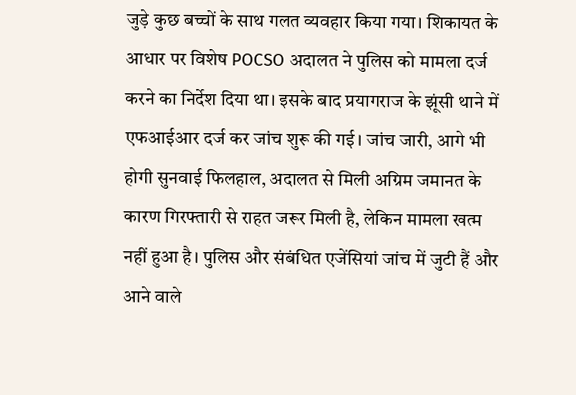जुड़े कुछ बच्चों के साथ गलत व्यवहार किया गया। शिकायत के आधार पर विशेष POCSO अदालत ने पुलिस को मामला दर्ज करने का निर्देश दिया था। इसके बाद प्रयागराज के झूंसी थाने में एफआईआर दर्ज कर जांच शुरू की गई। जांच जारी, आगे भी होगी सुनवाई फिलहाल, अदालत से मिली अग्रिम जमानत के कारण गिरफ्तारी से राहत जरूर मिली है, लेकिन मामला खत्म नहीं हुआ है। पुलिस और संबंधित एजेंसियां जांच में जुटी हैं और आने वाले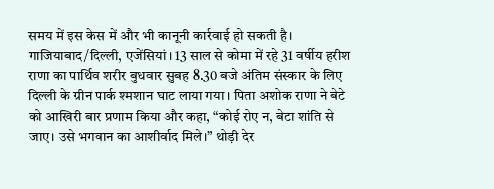समय में इस केस में और भी कानूनी कार्रवाई हो सकती है।
गाजियाबाद/दिल्ली, एजेंसियां। 13 साल से कोमा में रहे 31 वर्षीय हरीश राणा का पार्थिव शरीर बुधवार सुबह 8.30 बजे अंतिम संस्कार के लिए दिल्ली के ग्रीन पार्क श्मशान घाट लाया गया। पिता अशोक राणा ने बेटे को आखिरी बार प्रणाम किया और कहा, “कोई रोए न, बेटा शांति से जाए। उसे भगवान का आशीर्वाद मिले।” थोड़ी देर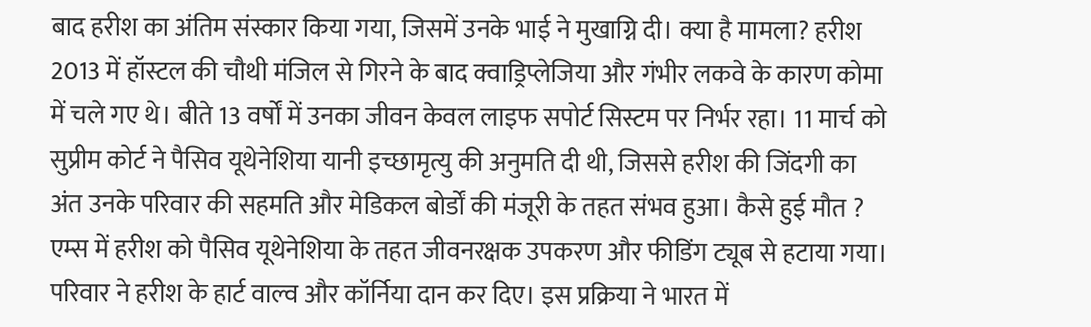बाद हरीश का अंतिम संस्कार किया गया, जिसमें उनके भाई ने मुखाग्नि दी। क्या है मामला? हरीश 2013 में हॉस्टल की चौथी मंजिल से गिरने के बाद क्वाड्रिप्लेजिया और गंभीर लकवे के कारण कोमा में चले गए थे। बीते 13 वर्षों में उनका जीवन केवल लाइफ सपोर्ट सिस्टम पर निर्भर रहा। 11 मार्च को सुप्रीम कोर्ट ने पैसिव यूथेनेशिया यानी इच्छामृत्यु की अनुमति दी थी, जिससे हरीश की जिंदगी का अंत उनके परिवार की सहमति और मेडिकल बोर्डों की मंजूरी के तहत संभव हुआ। कैसे हुई मौत ? एम्स में हरीश को पैसिव यूथेनेशिया के तहत जीवनरक्षक उपकरण और फीडिंग ट्यूब से हटाया गया। परिवार ने हरीश के हार्ट वाल्व और कॉर्निया दान कर दिए। इस प्रक्रिया ने भारत में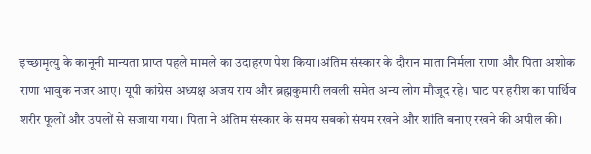इच्छामृत्यु के कानूनी मान्यता प्राप्त पहले मामले का उदाहरण पेश किया।अंतिम संस्कार के दौरान माता निर्मला राणा और पिता अशोक राणा भावुक नजर आए। यूपी कांग्रेस अध्यक्ष अजय राय और ब्रह्मकुमारी लवली समेत अन्य लोग मौजूद रहे। घाट पर हरीश का पार्थिव शरीर फूलों और उपलों से सजाया गया। पिता ने अंतिम संस्कार के समय सबको संयम रखने और शांति बनाए रखने की अपील की।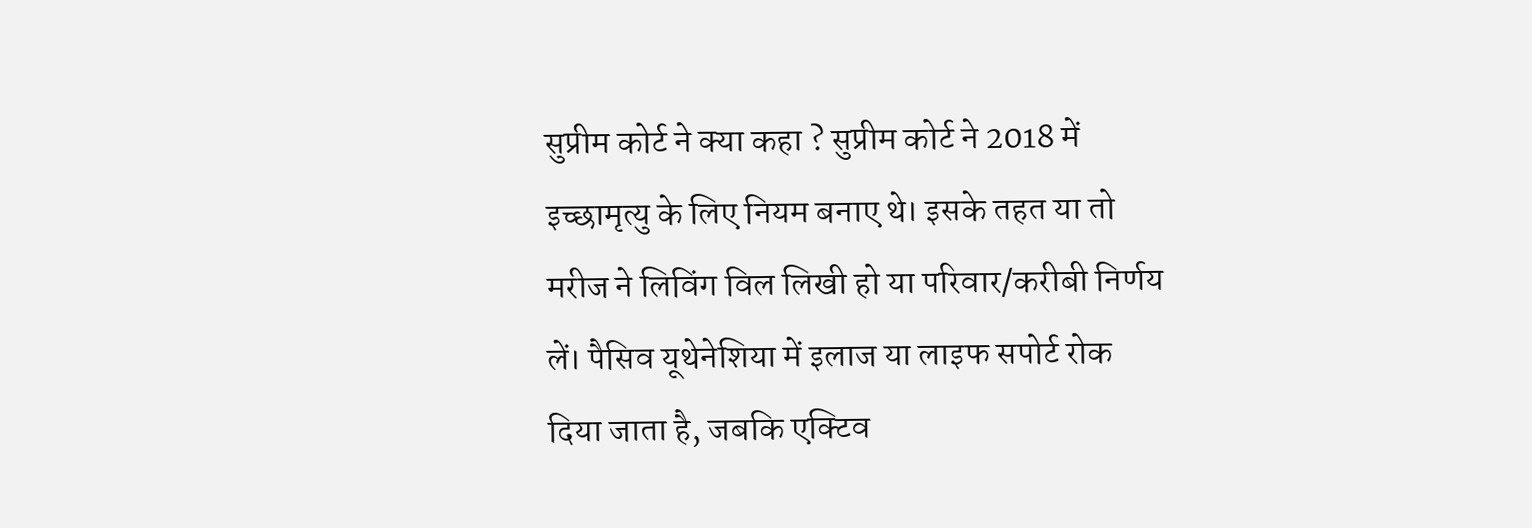सुप्रीम कोर्ट ने क्या कहा ? सुप्रीम कोर्ट ने 2018 में इच्छामृत्यु के लिए नियम बनाए थे। इसके तहत या तो मरीज ने लिविंग विल लिखी हो या परिवार/करीबी निर्णय लें। पैसिव यूथेनेशिया में इलाज या लाइफ सपोर्ट रोक दिया जाता है, जबकि एक्टिव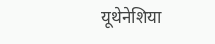यूथेनेशिया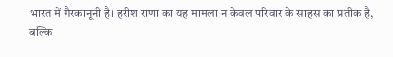भारत में गैरकानूनी है। हरीश राणा का यह मामला न केवल परिवार के साहस का प्रतीक है, बल्कि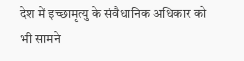देश में इच्छामृत्यु के संवैधानिक अधिकार को भी सामने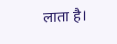लाता है।